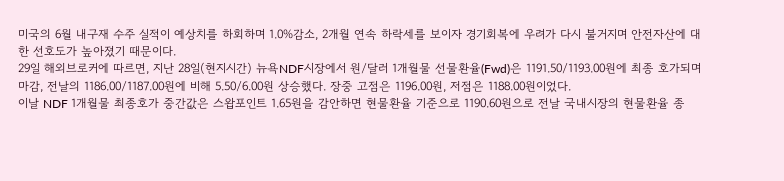미국의 6월 내구재 수주 실적이 예상치를 하회하며 1.0%감소, 2개월 연속 하락세를 보이자 경기회복에 우려가 다시 불거지며 안전자산에 대한 선호도가 높아졌기 때문이다.
29일 해외브로커에 따르면, 지난 28일(현지시간) 뉴욕NDF시장에서 원/달러 1개월물 선물환율(Fwd)은 1191.50/1193.00원에 최종 호가되며 마감, 전날의 1186.00/1187.00원에 비해 5.50/6.00원 상승했다. 장중 고점은 1196.00원, 저점은 1188.00원이었다.
이날 NDF 1개월물 최종호가 중간값은 스왑포인트 1.65원을 감안하면 현물환율 기준으로 1190.60원으로 전날 국내시장의 현물환율 종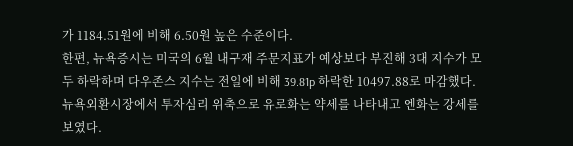가 1184.51원에 비해 6.50원 높은 수준이다.
한편, 뉴욕증시는 미국의 6월 내구재 주문지표가 예상보다 부진해 3대 지수가 모두 하락하며 다우존스 지수는 전일에 비해 39.81p 하락한 10497.88로 마감했다.
뉴욕외환시장에서 투자심리 위축으로 유로화는 약세를 나타내고 엔화는 강세를 보였다.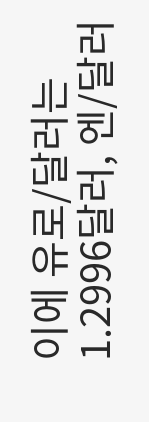이에 유로/달러는 1.2996달러, 엔/달러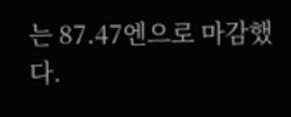는 87.47엔으로 마감했다.